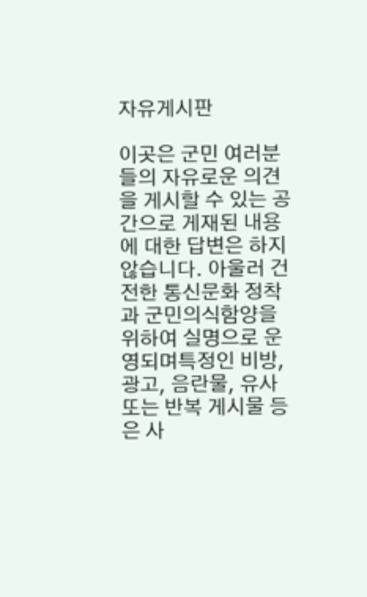자유게시판

이곳은 군민 여러분들의 자유로운 의견을 게시할 수 있는 공간으로 게재된 내용에 대한 답변은 하지 않습니다. 아울러 건전한 통신문화 정착과 군민의식함양을 위하여 실명으로 운영되며특정인 비방, 광고, 음란물, 유사 또는 반복 게시물 등은 사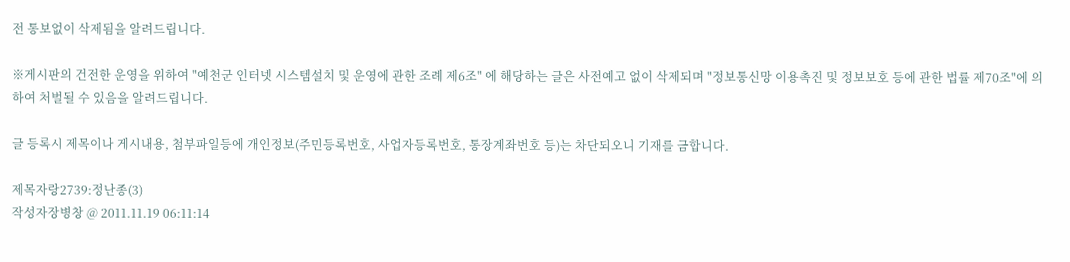전 통보없이 삭제됨을 알려드립니다.

※게시판의 건전한 운영을 위하여 "예천군 인터넷 시스템설치 및 운영에 관한 조례 제6조" 에 해당하는 글은 사전예고 없이 삭제되며 "정보통신망 이용촉진 및 정보보호 등에 관한 법률 제70조"에 의하여 처벌될 수 있음을 알려드립니다.

글 등록시 제목이나 게시내용, 첨부파일등에 개인정보(주민등록번호, 사업자등록번호, 통장계좌번호 등)는 차단되오니 기재를 금합니다.

제목자랑2739:정난종(3)
작성자장병창 @ 2011.11.19 06:11:14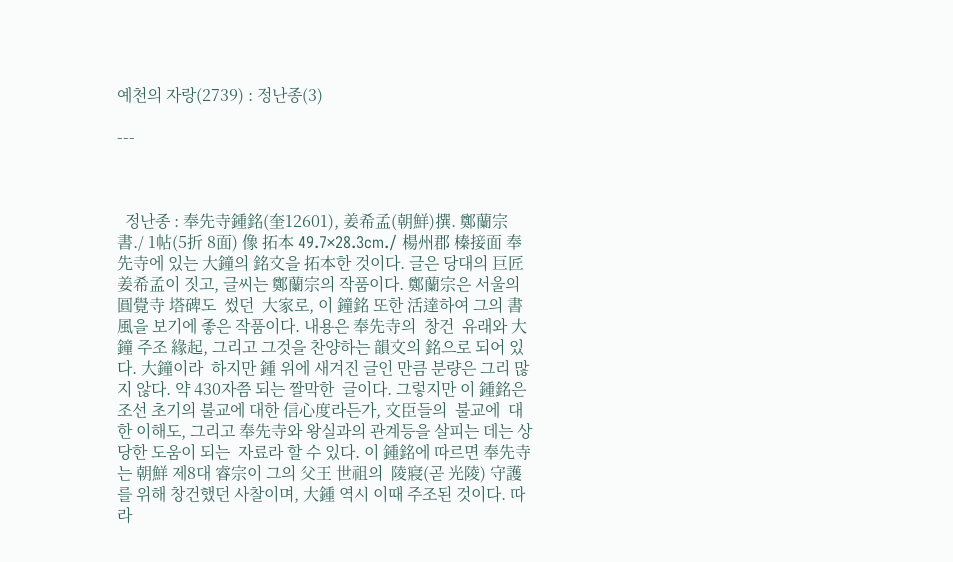예천의 자랑(2739) : 정난종(3)

---



  정난종 : 奉先寺鍾銘(奎12601), 姜希孟(朝鮮)撰. 鄭蘭宗書./ 1帖(5折 8面) 像 拓本 49.7×28.3cm./ 楊州郡 榛接面 奉先寺에 있는 大鐘의 銘文을 拓本한 것이다. 글은 당대의 巨匠 姜希孟이 짓고, 글씨는 鄭蘭宗의 작품이다. 鄭蘭宗은 서울의 圓覺寺 塔碑도  썼던  大家로, 이 鐘銘 또한 活達하여 그의 書風을 보기에 좋은 작품이다. 내용은 奉先寺의  창건  유래와 大鐘 주조 緣起, 그리고 그것을 찬양하는 韻文의 銘으로 되어 있다. 大鐘이라  하지만 鍾 위에 새겨진 글인 만큼 분량은 그리 많지 않다. 약 430자쯤 되는 짤막한  글이다. 그렇지만 이 鍾銘은 조선 초기의 불교에 대한 信心度라든가, 文臣들의  불교에  대한 이해도, 그리고 奉先寺와 왕실과의 관계등을 살피는 데는 상당한 도움이 되는  자료라 할 수 있다. 이 鍾銘에 따르면 奉先寺는 朝鮮 제8대 睿宗이 그의 父王 世祖의  陵寢(곧 光陵) 守護를 위해 창건했던 사찰이며, 大鍾 역시 이때 주조된 것이다. 따라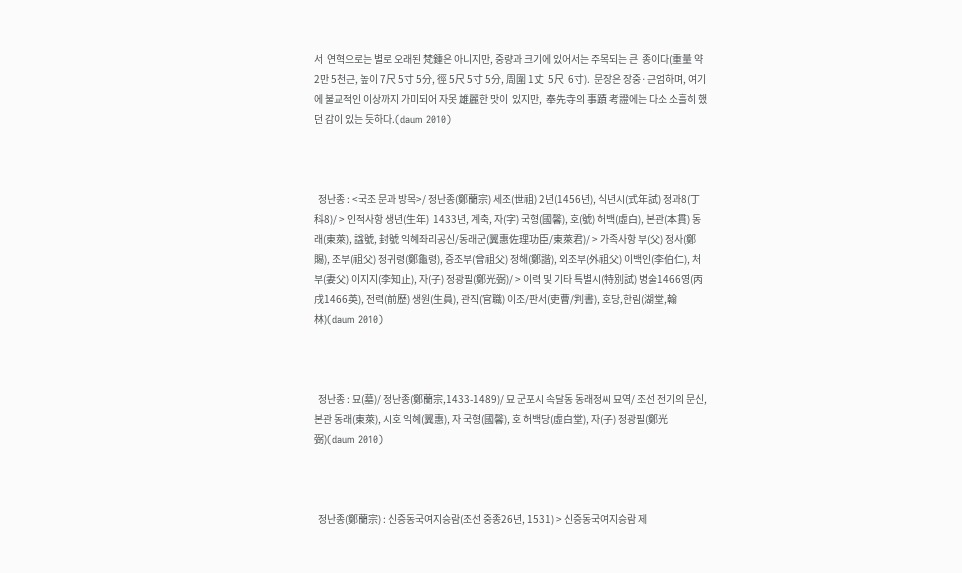서  연혁으로는 별로 오래된 梵鍾은 아니지만, 중량과 크기에 있어서는 주목되는 큰  종이다(重量 약 2만 5천근, 높이 7尺 5寸 5分, 徑 5尺 5寸 5分, 周圍 1丈  5尺  6寸).  문장은 장중·근엄하며, 여기에 불교적인 이상까지 가미되어 자못 雄麗한 맛이  있지만,  奉先寺의 事蹟 考證에는 다소 소흘히 했던 감이 있는 듯하다.(daum 2010)



  정난종 : <국조 문과 방목>/ 정난종(鄭蘭宗) 세조(世祖) 2년(1456년), 식년시(式年試) 정과8(丁科8)/ > 인적사항 생년(生年)  1433년, 계축, 자(字) 국형(國馨), 호(號) 허백(虛白), 본관(本貫) 동래(東萊), 諡號, 封號 익혜좌리공신/동래군(翼惠佐理功臣/東萊君)/ > 가족사항 부(父) 정사(鄭賜), 조부(祖父) 정귀령(鄭龜령), 증조부(曾祖父) 정해(鄭諧), 외조부(外祖父) 이백인(李伯仁), 처부(妻父) 이지지(李知止), 자(子) 정광필(鄭光弼)/ > 이력 및 기타 특별시(特別試) 병술1466영(丙戌1466英), 전력(前歷) 생원(生員), 관직(官職) 이조/판서(吏曹/判書), 호당,한림(湖堂,翰林)(daum 2010)



  정난종 : 묘(墓)/ 정난종(鄭蘭宗,1433-1489)/ 묘 군포시 속달동 동래정씨 묘역/ 조선 전기의 문신, 본관 동래(東萊), 시호 익혜(翼惠), 자 국형(國馨), 호 허백당(虛白堂), 자(子) 정광필(鄭光弼)(daum 2010)



  정난종(鄭蘭宗) : 신증동국여지승람(조선 중종26년, 1531) > 신증동국여지승람 제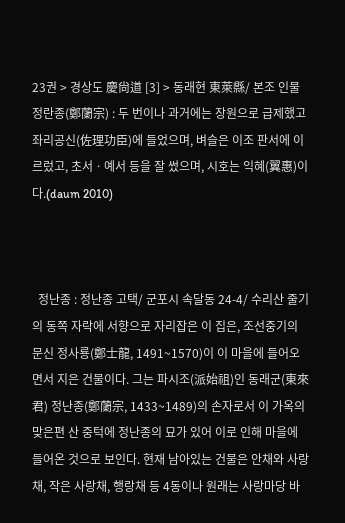23권 > 경상도 慶尙道 [3] > 동래현 東萊縣/ 본조 인물 정란종(鄭蘭宗) : 두 번이나 과거에는 장원으로 급제했고 좌리공신(佐理功臣)에 들었으며, 벼슬은 이조 판서에 이르렀고, 초서ㆍ예서 등을 잘 썼으며, 시호는 익혜(翼惠)이다.(daum 2010)



  정난종 : 정난종 고택/ 군포시 속달동 24-4/ 수리산 줄기의 동쪽 자락에 서향으로 자리잡은 이 집은, 조선중기의 문신 정사룡(鄭士龍, 1491~1570)이 이 마을에 들어오면서 지은 건물이다. 그는 파시조(派始祖)인 동래군(東來君) 정난종(鄭蘭宗, 1433~1489)의 손자로서 이 가옥의 맞은편 산 중턱에 정난종의 묘가 있어 이로 인해 마을에 들어온 것으로 보인다. 현재 남아있는 건물은 안채와 사랑채, 작은 사랑채, 행랑채 등 4동이나 원래는 사랑마당 바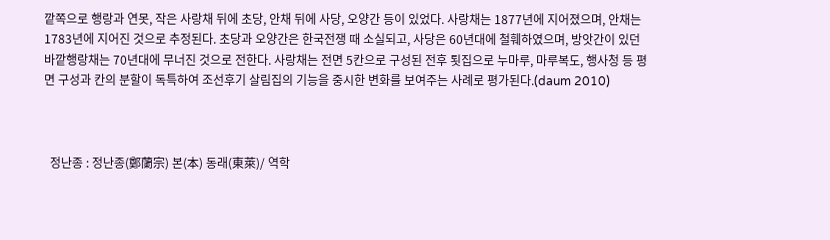깥쪽으로 행랑과 연못, 작은 사랑채 뒤에 초당, 안채 뒤에 사당, 오양간 등이 있었다. 사랑채는 1877년에 지어졌으며, 안채는 1783년에 지어진 것으로 추정된다. 초당과 오양간은 한국전쟁 때 소실되고, 사당은 60년대에 철훼하였으며, 방앗간이 있던 바깥행랑채는 70년대에 무너진 것으로 전한다. 사랑채는 전면 5칸으로 구성된 전후 툇집으로 누마루, 마루복도, 행사청 등 평면 구성과 칸의 분할이 독특하여 조선후기 살림집의 기능을 중시한 변화를 보여주는 사례로 평가된다.(daum 2010)



  정난종 : 정난종(鄭蘭宗) 본(本) 동래(東萊)/ 역학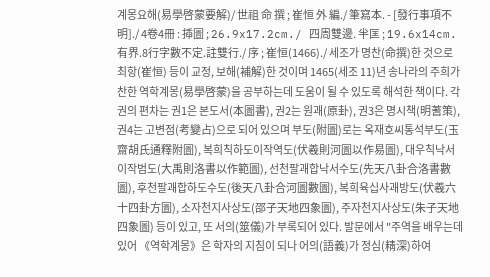계몽요해(易學啓蒙要解)/ 世祖 命 撰 ; 崔恒 外 編./ 筆寫本. - [發行事項不明]./ 4卷4冊 : 揷圖 ; 26.9x17.2cm./ 四周雙邊. 半匡 ; 19.6x14cm.有界.8行字數不定.註雙行./ 序 ; 崔恒(1466)./ 세조가 명찬(命撰)한 것으로 최항(崔恒) 등이 교정, 보해(補解)한 것이며 1465(세조 11)년 송나라의 주희가 찬한 역학계몽(易學啓蒙)을 공부하는데 도움이 될 수 있도록 해석한 책이다. 각 권의 편차는 권1은 본도서(本圖書), 권2는 원괘(原卦), 권3은 명시책(明蓍策), 권4는 고변점(考變占)으로 되어 있으며 부도(附圖)로는 옥재호씨통석부도(玉齋胡氏通釋附圖), 복희칙하도이작역도(伏羲則河圖以作易圖), 대우칙낙서이작범도(大禹則洛書以作範圖), 선천팔괘합낙서수도(先天八卦合洛書數圖), 후천팔괘합하도수도(後天八卦合河圖數圖), 복희육십사괘방도(伏羲六十四卦方圖), 소자천지사상도(邵子天地四象圖), 주자천지사상도(朱子天地四象圖) 등이 있고, 또 서의(筮儀)가 부록되어 있다. 발문에서 "주역을 배우는데 있어 《역학계몽》은 학자의 지침이 되나 어의(語義)가 정심(精深)하여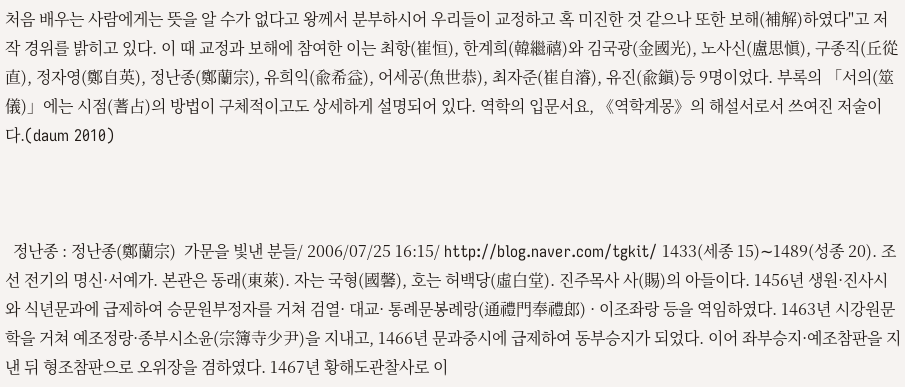처음 배우는 사람에게는 뜻을 알 수가 없다고 왕께서 분부하시어 우리들이 교정하고 혹 미진한 것 같으나 또한 보해(補解)하였다"고 저작 경위를 밝히고 있다. 이 때 교정과 보해에 참여한 이는 최항(崔恒), 한계희(韓繼禧)와 김국광(金國光), 노사신(盧思愼), 구종직(丘從直), 정자영(鄭自英), 정난종(鄭蘭宗), 유희익(兪希益), 어세공(魚世恭), 최자준(崔自濬), 유진(兪鎭)등 9명이었다. 부록의 「서의(筮儀)」에는 시점(蓍占)의 방법이 구체적이고도 상세하게 설명되어 있다. 역학의 입문서요, 《역학계몽》의 해설서로서 쓰여진 저술이다.(daum 2010)



  정난종 : 정난종(鄭蘭宗)  가문을 빛낸 분들/ 2006/07/25 16:15/ http://blog.naver.com/tgkit/ 1433(세종 15)∼1489(성종 20). 조선 전기의 명신·서예가. 본관은 동래(東萊). 자는 국형(國馨), 호는 허백당(虛白堂). 진주목사 사(賜)의 아들이다. 1456년 생원·진사시와 식년문과에 급제하여 승문원부정자를 거쳐 검열· 대교· 통례문봉례랑(通禮門奉禮郎) · 이조좌랑 등을 역임하였다. 1463년 시강원문학을 거쳐 예조정랑·종부시소윤(宗簿寺少尹)을 지내고, 1466년 문과중시에 급제하여 동부승지가 되었다. 이어 좌부승지·예조참판을 지낸 뒤 형조참판으로 오위장을 겸하였다. 1467년 황해도관찰사로 이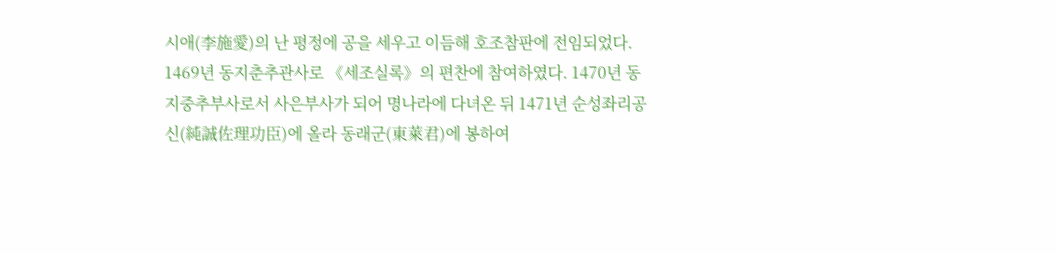시애(李施愛)의 난 평정에 공을 세우고 이듬해 호조참판에 전임되었다. 1469년 동지춘추관사로 《세조실록》의 편찬에 참여하였다. 1470년 동지중추부사로서 사은부사가 되어 명나라에 다녀온 뒤 1471년 순성좌리공신(純誠佐理功臣)에 올라 동래군(東萊君)에 봉하여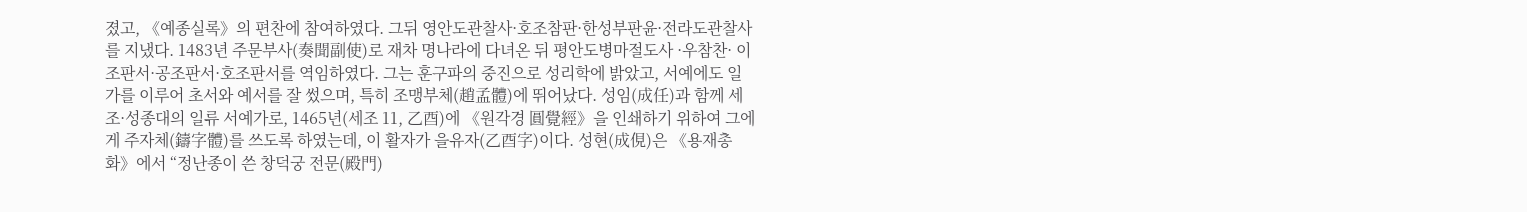졌고, 《예종실록》의 편찬에 참여하였다. 그뒤 영안도관찰사·호조참판·한성부판윤·전라도관찰사를 지냈다. 1483년 주문부사(奏聞副使)로 재차 명나라에 다녀온 뒤 평안도병마절도사 ·우참찬· 이조판서·공조판서·호조판서를 역임하였다. 그는 훈구파의 중진으로 성리학에 밝았고, 서예에도 일가를 이루어 초서와 예서를 잘 썼으며, 특히 조맹부체(趙孟體)에 뛰어났다. 성임(成任)과 함께 세조·성종대의 일류 서예가로, 1465년(세조 11, 乙酉)에 《원각경 圓覺經》을 인쇄하기 위하여 그에게 주자체(鑄字體)를 쓰도록 하였는데, 이 활자가 을유자(乙酉字)이다. 성현(成俔)은 《용재총화》에서 “정난종이 쓴 창덕궁 전문(殿門)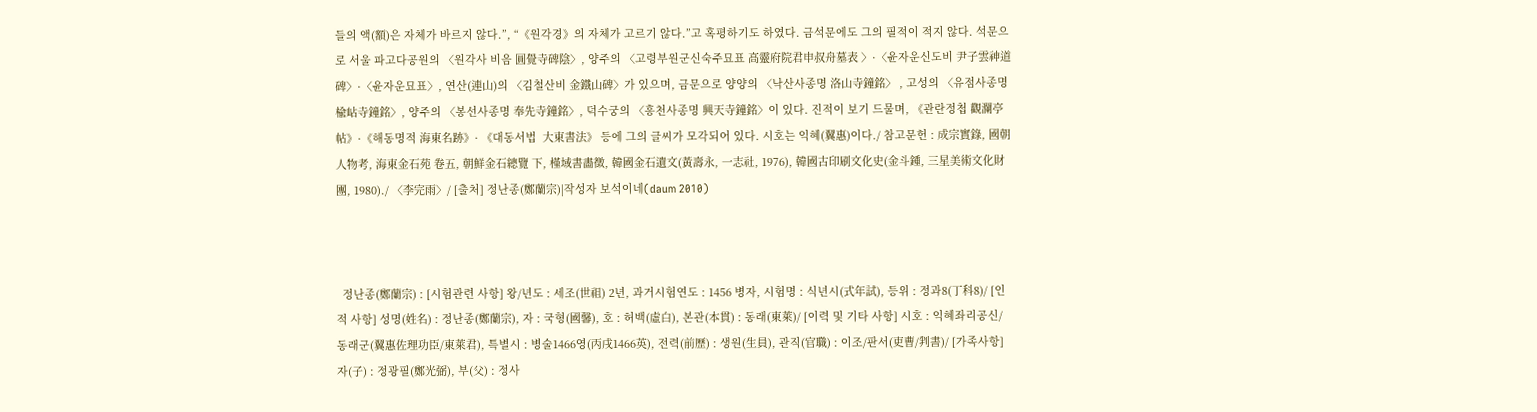들의 액(額)은 자체가 바르지 않다.”, “《원각경》의 자체가 고르기 않다.”고 혹평하기도 하였다. 금석문에도 그의 필적이 적지 않다. 석문으로 서울 파고다공원의 〈원각사 비음 圓覺寺碑陰〉, 양주의 〈고령부원군신숙주묘표 高靈府院君申叔舟墓表 〉·〈윤자운신도비 尹子雲神道碑〉·〈윤자운묘표〉, 연산(連山)의 〈김철산비 金鐵山碑〉가 있으며, 금문으로 양양의 〈낙산사종명 洛山寺鐘銘〉 , 고성의 〈유점사종명 楡岾寺鐘銘〉, 양주의 〈봉선사종명 奉先寺鐘銘〉, 덕수궁의 〈흥천사종명 興天寺鐘銘〉이 있다. 진적이 보기 드물며, 《관란정첩 觀瀾亭帖》·《해동명적 海東名跡》· 《대동서법  大東書法》 등에 그의 글씨가 모각되어 있다. 시호는 익혜(翼惠)이다./ 참고문헌 : 成宗實錄, 國朝人物考, 海東金石苑 卷五, 朝鮮金石總覽 下, 槿域書畵徵, 韓國金石遺文(黃壽永, 一志社, 1976), 韓國古印刷文化史(金斗鍾, 三星美術文化財團, 1980)./ 〈李完雨〉/ [출처] 정난종(鄭蘭宗)|작성자 보석이네(daum 2010)



  정난종(鄭蘭宗) : [시험관련 사항] 왕/년도 : 세조(世祖) 2년, 과거시험연도 : 1456 병자, 시험명 : 식년시(式年試), 등위 : 정과8(丁科8)/ [인적 사항] 성명(姓名) : 정난종(鄭蘭宗), 자 : 국형(國馨), 호 : 허백(虛白), 본관(本貫) : 동래(東萊)/ [이력 및 기타 사항] 시호 : 익혜좌리공신/동래군(翼惠佐理功臣/東萊君), 특별시 : 병술1466영(丙戌1466英), 전력(前歷) : 생원(生員), 관직(官職) : 이조/판서(吏曹/判書)/ [가족사항] 자(子) : 정광필(鄭光弼), 부(父) : 정사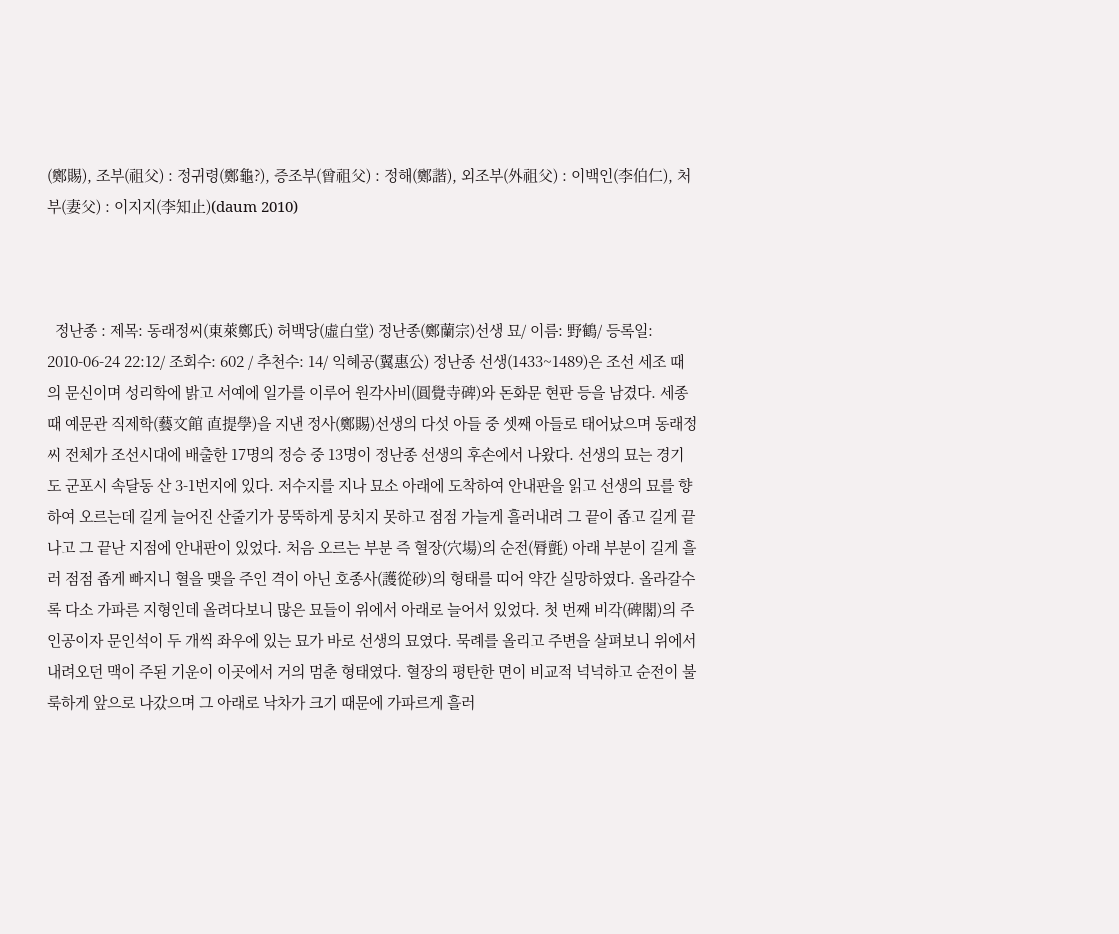(鄭賜), 조부(祖父) : 정귀령(鄭龜?), 증조부(曾祖父) : 정해(鄭諧), 외조부(外祖父) : 이백인(李伯仁), 처부(妻父) : 이지지(李知止)(daum 2010)



  정난종 : 제목: 동래정씨(東萊鄭氏) 허백당(虛白堂) 정난종(鄭蘭宗)선생 묘/ 이름: 野鶴/ 등록일: 2010-06-24 22:12/ 조회수: 602 / 추천수: 14/ 익혜공(翼惠公) 정난종 선생(1433~1489)은 조선 세조 때의 문신이며 성리학에 밝고 서예에 일가를 이루어 원각사비(圓覺寺碑)와 돈화문 현판 등을 남겼다. 세종 때 예문관 직제학(藝文館 直提學)을 지낸 정사(鄭賜)선생의 다섯 아들 중 셋째 아들로 태어났으며 동래정씨 전체가 조선시대에 배출한 17명의 정승 중 13명이 정난종 선생의 후손에서 나왔다. 선생의 묘는 경기도 군포시 속달동 산 3-1번지에 있다. 저수지를 지나 묘소 아래에 도착하여 안내판을 읽고 선생의 묘를 향하여 오르는데 길게 늘어진 산줄기가 뭉뚝하게 뭉치지 못하고 점점 가늘게 흘러내려 그 끝이 좁고 길게 끝나고 그 끝난 지점에 안내판이 있었다. 처음 오르는 부분 즉 혈장(穴場)의 순전(脣氈) 아래 부분이 길게 흘러 점점 좁게 빠지니 혈을 맺을 주인 격이 아닌 호종사(護從砂)의 형태를 띠어 약간 실망하였다. 올라갈수록 다소 가파른 지형인데 올려다보니 많은 묘들이 위에서 아래로 늘어서 있었다. 첫 번째 비각(碑閣)의 주인공이자 문인석이 두 개씩 좌우에 있는 묘가 바로 선생의 묘였다. 묵례를 올리고 주변을 살펴보니 위에서 내려오던 맥이 주된 기운이 이곳에서 거의 멈춘 형태였다. 혈장의 평탄한 면이 비교적 넉넉하고 순전이 불룩하게 앞으로 나갔으며 그 아래로 낙차가 크기 때문에 가파르게 흘러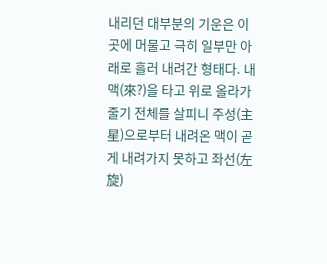내리던 대부분의 기운은 이곳에 머물고 극히 일부만 아래로 흘러 내려간 형태다. 내맥(來?)을 타고 위로 올라가 줄기 전체를 살피니 주성(主星)으로부터 내려온 맥이 곧게 내려가지 못하고 좌선(左旋)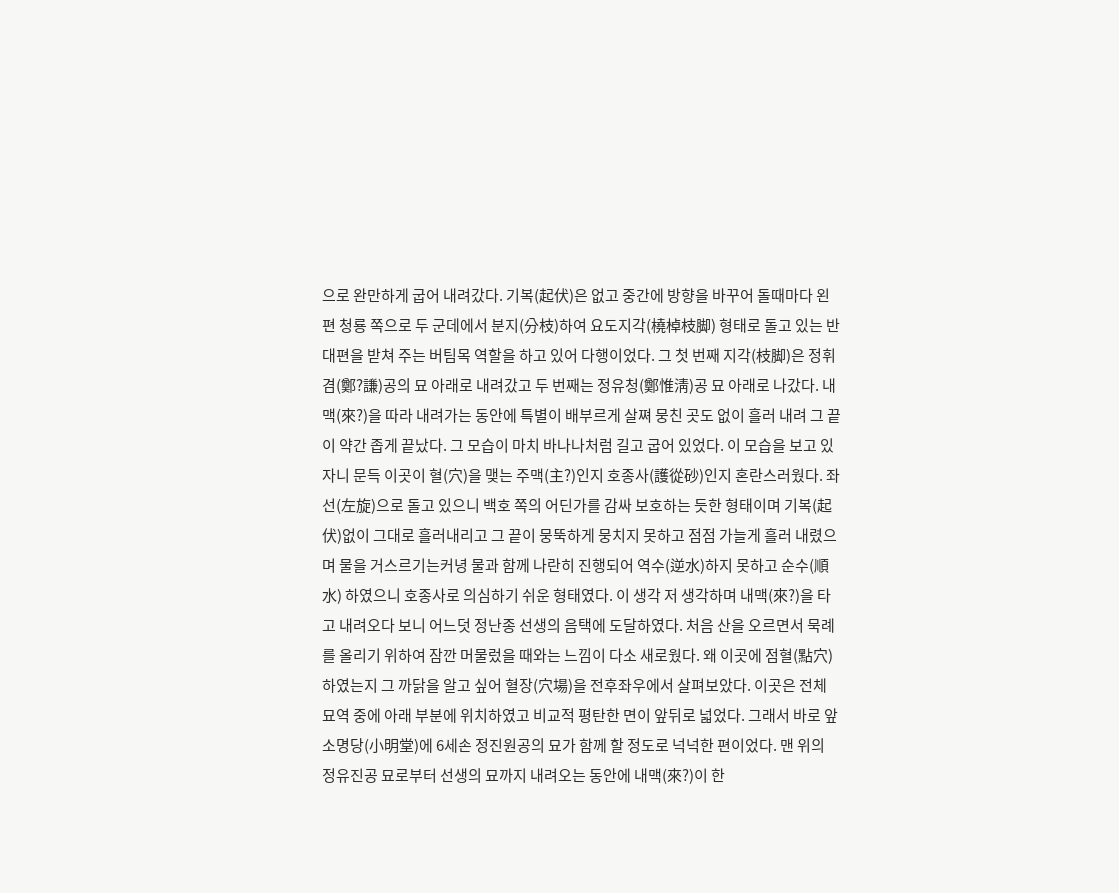으로 완만하게 굽어 내려갔다. 기복(起伏)은 없고 중간에 방향을 바꾸어 돌때마다 왼편 청룡 쪽으로 두 군데에서 분지(分枝)하여 요도지각(橈棹枝脚) 형태로 돌고 있는 반대편을 받쳐 주는 버팀목 역할을 하고 있어 다행이었다. 그 첫 번째 지각(枝脚)은 정휘겸(鄭?謙)공의 묘 아래로 내려갔고 두 번째는 정유청(鄭惟淸)공 묘 아래로 나갔다. 내맥(來?)을 따라 내려가는 동안에 특별이 배부르게 살쪄 뭉친 곳도 없이 흘러 내려 그 끝이 약간 좁게 끝났다. 그 모습이 마치 바나나처럼 길고 굽어 있었다. 이 모습을 보고 있자니 문득 이곳이 혈(穴)을 맺는 주맥(主?)인지 호종사(護從砂)인지 혼란스러웠다. 좌선(左旋)으로 돌고 있으니 백호 쪽의 어딘가를 감싸 보호하는 듯한 형태이며 기복(起伏)없이 그대로 흘러내리고 그 끝이 뭉뚝하게 뭉치지 못하고 점점 가늘게 흘러 내렸으며 물을 거스르기는커녕 물과 함께 나란히 진행되어 역수(逆水)하지 못하고 순수(順水) 하였으니 호종사로 의심하기 쉬운 형태였다. 이 생각 저 생각하며 내맥(來?)을 타고 내려오다 보니 어느덧 정난종 선생의 음택에 도달하였다. 처음 산을 오르면서 묵례를 올리기 위하여 잠깐 머물렀을 때와는 느낌이 다소 새로웠다. 왜 이곳에 점혈(點穴)하였는지 그 까닭을 알고 싶어 혈장(穴場)을 전후좌우에서 살펴보았다. 이곳은 전체 묘역 중에 아래 부분에 위치하였고 비교적 평탄한 면이 앞뒤로 넓었다. 그래서 바로 앞 소명당(小明堂)에 6세손 정진원공의 묘가 함께 할 정도로 넉넉한 편이었다. 맨 위의 정유진공 묘로부터 선생의 묘까지 내려오는 동안에 내맥(來?)이 한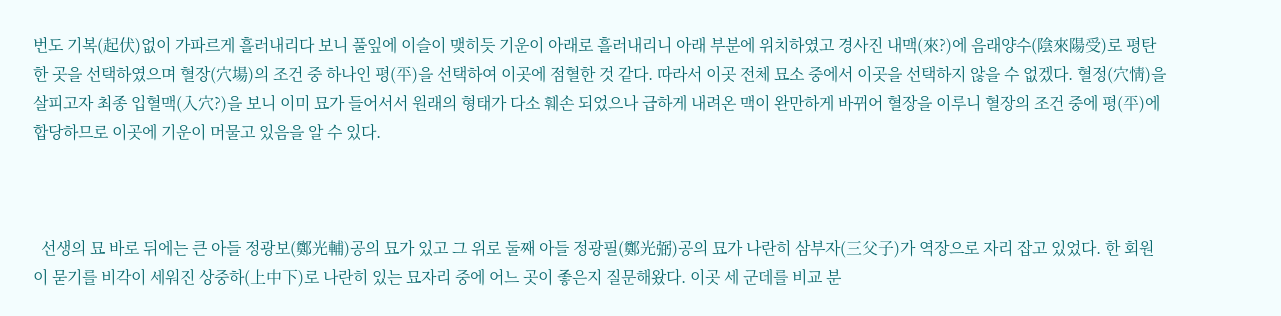번도 기복(起伏)없이 가파르게 흘러내리다 보니 풀잎에 이슬이 맺히듯 기운이 아래로 흘러내리니 아래 부분에 위치하였고 경사진 내맥(來?)에 음래양수(陰來陽受)로 평탄한 곳을 선택하였으며 혈장(穴場)의 조건 중 하나인 평(平)을 선택하여 이곳에 점혈한 것 같다. 따라서 이곳 전체 묘소 중에서 이곳을 선택하지 않을 수 없겠다. 혈정(穴情)을 살피고자 최종 입혈맥(入穴?)을 보니 이미 묘가 들어서서 원래의 형태가 다소 훼손 되었으나 급하게 내려온 맥이 완만하게 바뀌어 혈장을 이루니 혈장의 조건 중에 평(平)에 합당하므로 이곳에 기운이 머물고 있음을 알 수 있다.



  선생의 묘 바로 뒤에는 큰 아들 정광보(鄭光輔)공의 묘가 있고 그 위로 둘째 아들 정광필(鄭光弼)공의 묘가 나란히 삼부자(三父子)가 역장으로 자리 잡고 있었다. 한 회원이 묻기를 비각이 세워진 상중하(上中下)로 나란히 있는 묘자리 중에 어느 곳이 좋은지 질문해왔다. 이곳 세 군데를 비교 분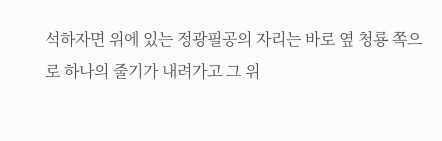석하자면 위에 있는 정광필공의 자리는 바로 옆 청룡 쪽으로 하나의 줄기가 내려가고 그 위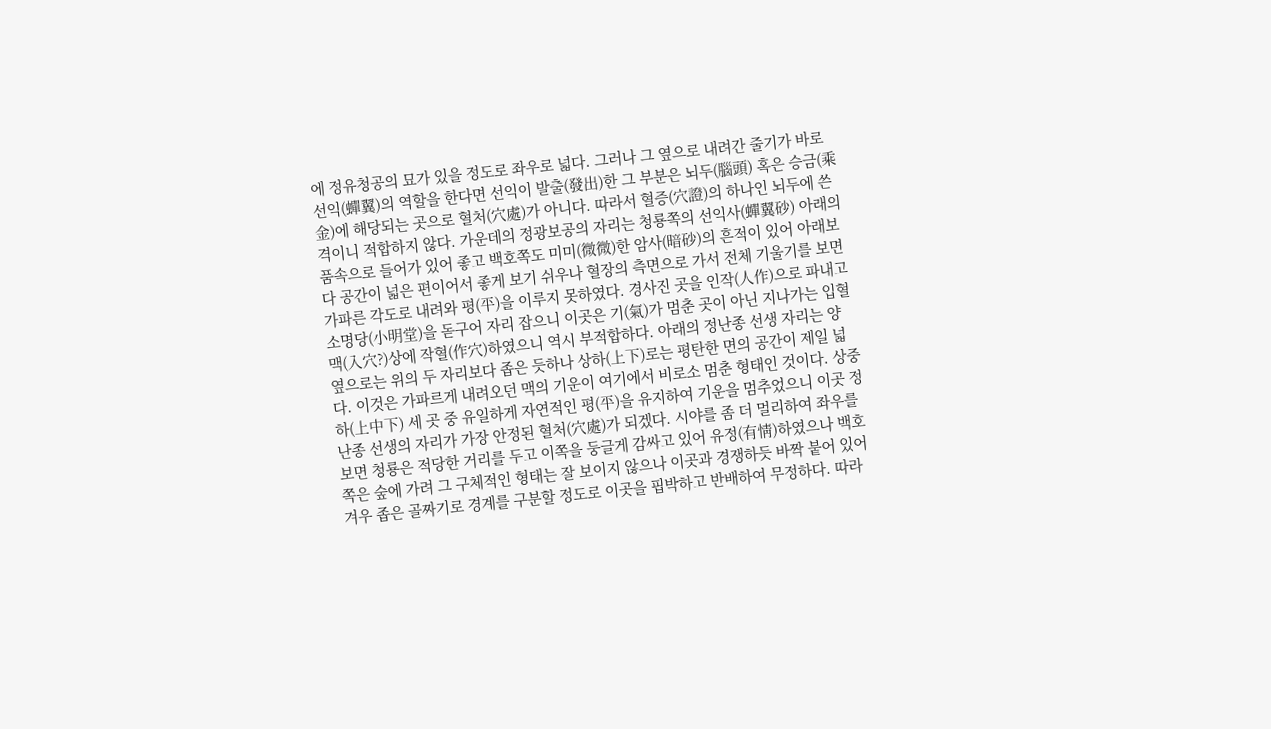에 정유청공의 묘가 있을 정도로 좌우로 넓다. 그러나 그 옆으로 내려간 줄기가 바로 선익(蟬翼)의 역할을 한다면 선익이 발출(發出)한 그 부분은 뇌두(腦頭) 혹은 승금(乘金)에 해당되는 곳으로 혈처(穴處)가 아니다. 따라서 혈증(穴證)의 하나인 뇌두에 쓴 격이니 적합하지 않다. 가운데의 정광보공의 자리는 청룡쪽의 선익사(蟬翼砂) 아래의 품속으로 들어가 있어 좋고 백호쪽도 미미(微微)한 암사(暗砂)의 흔적이 있어 아래보다 공간이 넓은 편이어서 좋게 보기 쉬우나 혈장의 측면으로 가서 전체 기울기를 보면 가파른 각도로 내려와 평(平)을 이루지 못하였다. 경사진 곳을 인작(人作)으로 파내고 소명당(小明堂)을 돋구어 자리 잡으니 이곳은 기(氣)가 멈춘 곳이 아닌 지나가는 입혈맥(入穴?)상에 작혈(作穴)하였으니 역시 부적합하다. 아래의 정난종 선생 자리는 양 옆으로는 위의 두 자리보다 좁은 듯하나 상하(上下)로는 평탄한 면의 공간이 제일 넓다. 이것은 가파르게 내려오던 맥의 기운이 여기에서 비로소 멈춘 형태인 것이다. 상중하(上中下) 세 곳 중 유일하게 자연적인 평(平)을 유지하여 기운을 멈추었으니 이곳 정난종 선생의 자리가 가장 안정된 혈처(穴處)가 되겠다. 시야를 좀 더 멀리하여 좌우를 보면 청룡은 적당한 거리를 두고 이쪽을 둥글게 감싸고 있어 유정(有情)하였으나 백호쪽은 숲에 가려 그 구체적인 형태는 잘 보이지 않으나 이곳과 경쟁하듯 바짝 붙어 있어 겨우 좁은 골짜기로 경계를 구분할 정도로 이곳을 핍박하고 반배하여 무정하다. 따라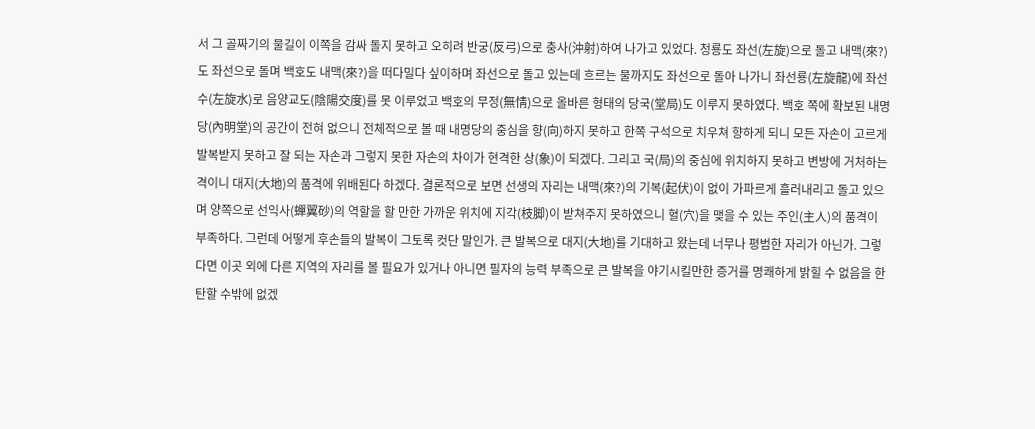서 그 골짜기의 물길이 이쪽을 감싸 돌지 못하고 오히려 반궁(反弓)으로 충사(沖射)하여 나가고 있었다. 청룡도 좌선(左旋)으로 돌고 내맥(來?)도 좌선으로 돌며 백호도 내맥(來?)을 떠다밀다 싶이하며 좌선으로 돌고 있는데 흐르는 물까지도 좌선으로 돌아 나가니 좌선룡(左旋龍)에 좌선수(左旋水)로 음양교도(陰陽交度)를 못 이루었고 백호의 무정(無情)으로 올바른 형태의 당국(堂局)도 이루지 못하였다. 백호 쪽에 확보된 내명당(內明堂)의 공간이 전혀 없으니 전체적으로 볼 때 내명당의 중심을 향(向)하지 못하고 한쪽 구석으로 치우쳐 향하게 되니 모든 자손이 고르게 발복받지 못하고 잘 되는 자손과 그렇지 못한 자손의 차이가 현격한 상(象)이 되겠다. 그리고 국(局)의 중심에 위치하지 못하고 변방에 거처하는 격이니 대지(大地)의 품격에 위배된다 하겠다. 결론적으로 보면 선생의 자리는 내맥(來?)의 기복(起伏)이 없이 가파르게 흘러내리고 돌고 있으며 양쪽으로 선익사(蟬翼砂)의 역할을 할 만한 가까운 위치에 지각(枝脚)이 받쳐주지 못하였으니 혈(穴)을 맺을 수 있는 주인(主人)의 품격이 부족하다. 그런데 어떻게 후손들의 발복이 그토록 컷단 말인가. 큰 발복으로 대지(大地)를 기대하고 왔는데 너무나 평범한 자리가 아닌가. 그렇다면 이곳 외에 다른 지역의 자리를 볼 필요가 있거나 아니면 필자의 능력 부족으로 큰 발복을 야기시킬만한 증거를 명쾌하게 밝힐 수 없음을 한탄할 수밖에 없겠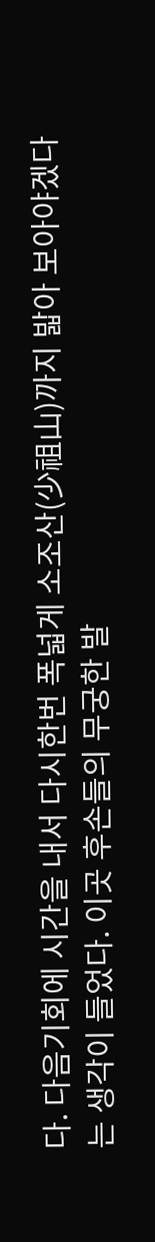다. 다음기회에 시간을 내서 다시한번 폭넓게 소조산(少祖山)까지 밟아 보아야겠다는 생각이 들었다. 이곳 후손들의 무궁한 발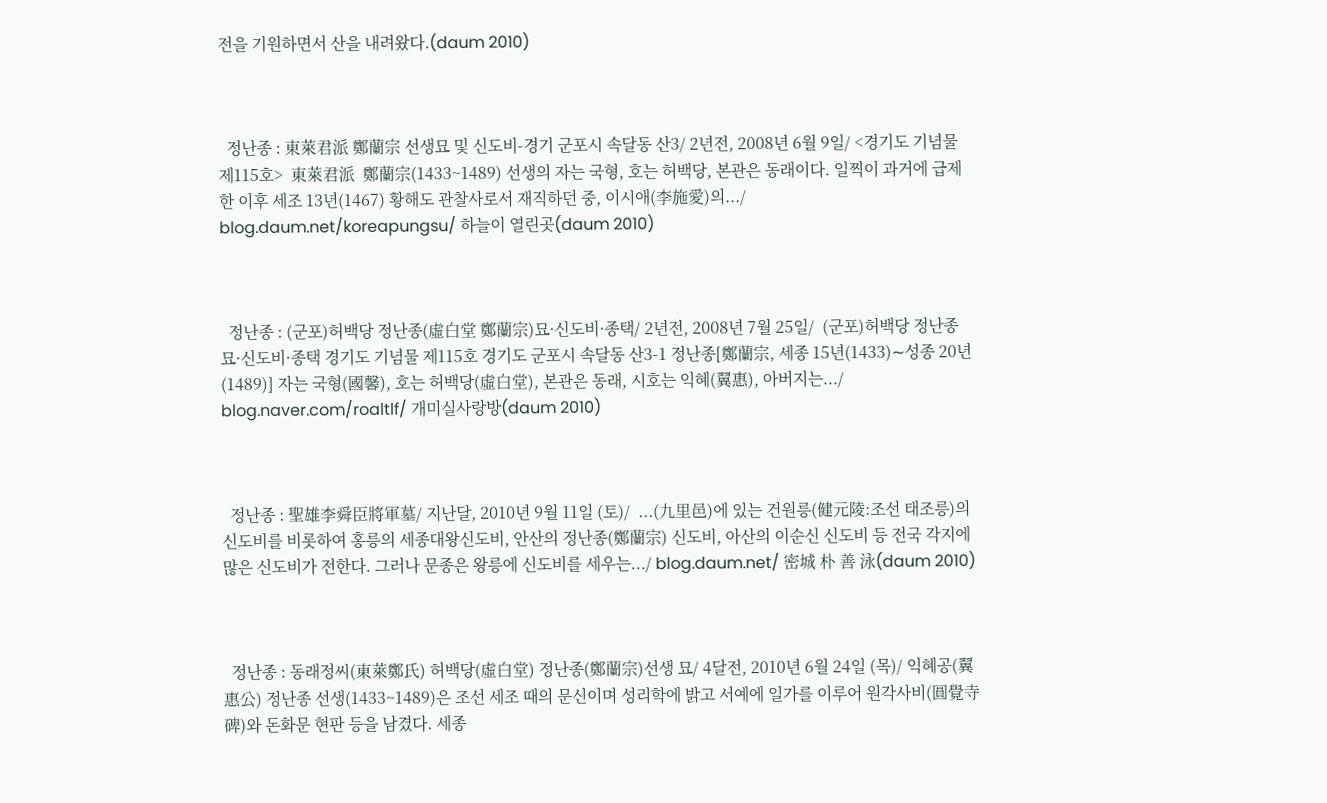전을 기원하면서 산을 내려왔다.(daum 2010)



  정난종 : 東萊君派 鄭蘭宗 선생묘 및 신도비-경기 군포시 속달동 산3/ 2년전, 2008년 6월 9일/ <경기도 기념물 제115호>  東萊君派  鄭蘭宗(1433~1489) 선생의 자는 국형, 호는 허백당, 본관은 동래이다. 일찍이 과거에 급제한 이후 세조 13년(1467) 황해도 관찰사로서 재직하던 중, 이시애(李施愛)의.../ blog.daum.net/koreapungsu/ 하늘이 열린곳(daum 2010)



  정난종 : (군포)허백당 정난종(虛白堂 鄭蘭宗)묘·신도비·종택/ 2년전, 2008년 7월 25일/  (군포)허백당 정난종 묘·신도비·종택 경기도 기념물 제115호 경기도 군포시 속달동 산3-1 정난종[鄭蘭宗, 세종 15년(1433)∼성종 20년(1489)] 자는 국형(國馨), 호는 허백당(虛白堂), 본관은 동래, 시호는 익혜(翼惠), 아버지는.../ blog.naver.com/roaltlf/ 개미실사랑방(daum 2010)



  정난종 : 聖雄李舜臣將軍墓/ 지난달, 2010년 9월 11일 (토)/  ...(九里邑)에 있는 건원릉(健元陵:조선 태조릉)의 신도비를 비롯하여 홍릉의 세종대왕신도비, 안산의 정난종(鄭蘭宗) 신도비, 아산의 이순신 신도비 등 전국 각지에 많은 신도비가 전한다. 그러나 문종은 왕릉에 신도비를 세우는.../ blog.daum.net/ 密城 朴 善 泳(daum 2010)



  정난종 : 동래정씨(東萊鄭氏) 허백당(虛白堂) 정난종(鄭蘭宗)선생 묘/ 4달전, 2010년 6월 24일 (목)/ 익혜공(翼惠公) 정난종 선생(1433~1489)은 조선 세조 때의 문신이며 성리학에 밝고 서예에 일가를 이루어 원각사비(圓覺寺碑)와 돈화문 현판 등을 남겼다. 세종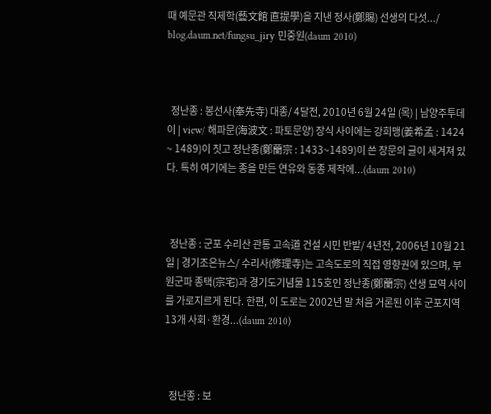때 예문관 직제학(藝文館 直提學)을 지낸 정사(鄭賜) 선생의 다섯.../ blog.daum.net/fungsu_jiry 민중원(daum 2010)



  정난종 : 봉선사(奉先寺) 대종/ 4달전, 2010년 6월 24일 (목) | 남양주투데이 | view/ 해파문(海波文 : 파토문양) 장식 사이에는 강희맹(姜希孟 : 1424 ~ 1489)이 짓고 정난종(鄭蘭宗 : 1433~1489)이 쓴 장문의 글이 새겨져 있다. 특히 여기에는 종을 만든 연유와 동종 제작에...(daum 2010)



  정난종 : 군포 수리산 관통 고속道 건설 시민 반발/ 4년전, 2006년 10월 21일 | 경기조은뉴스/ 수리사(修理寺)는 고속도로의 직접 영향권에 있으며, 부원군파 종택(宗宅)과 경기도기념물 115호인 정난종(鄭蘭宗) 선생 묘역 사이를 가로지르게 된다. 한편, 이 도로는 2002년 말 처음 거론된 이후 군포지역 13개 사회·환경...(daum 2010)



  정난종 : 보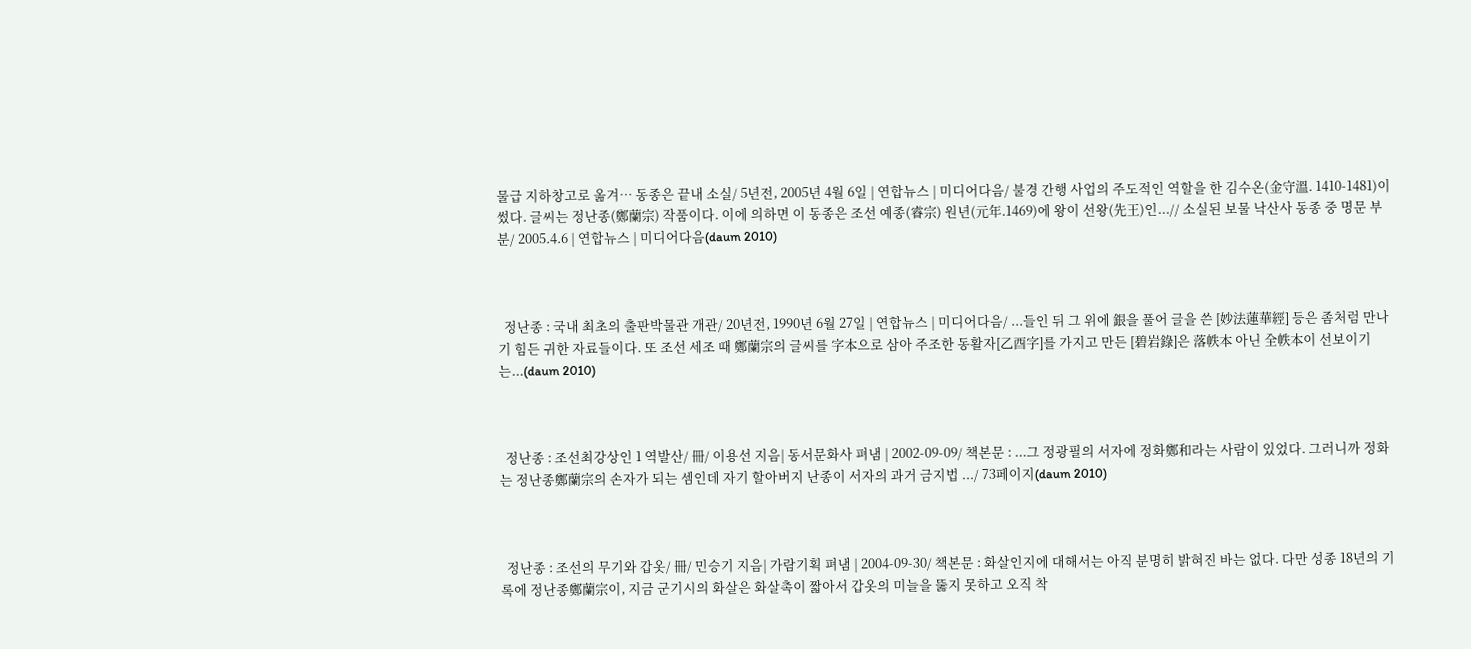물급 지하창고로 옮겨… 동종은 끝내 소실/ 5년전, 2005년 4월 6일 | 연합뉴스 | 미디어다음/ 불경 간행 사업의 주도적인 역할을 한 김수온(金守溫. 1410-1481)이 썼다. 글씨는 정난종(鄭蘭宗) 작품이다. 이에 의하면 이 동종은 조선 예종(睿宗) 원년(元年.1469)에 왕이 선왕(先王)인...// 소실된 보물 낙산사 동종 중 명문 부분/ 2005.4.6 | 연합뉴스 | 미디어다음(daum 2010)



  정난종 : 국내 최초의 출판박물관 개관/ 20년전, 1990년 6월 27일 | 연합뉴스 | 미디어다음/ ...들인 뒤 그 위에 銀을 풀어 글을 쓴 [妙法蓮華經] 등은 좀처럼 만나기 힘든 귀한 자료들이다. 또 조선 세조 때 鄭蘭宗의 글씨를 字本으로 삼아 주조한 동활자[乙酉字]를 가지고 만든 [碧岩錄]은 落帙本 아닌 全帙本이 선보이기는...(daum 2010)



  정난종 : 조선최강상인 1 역발산/ 冊/ 이용선 지음| 동서문화사 펴냄 | 2002-09-09/ 책본문 : ...그 정광필의 서자에 정화鄭和라는 사람이 있었다. 그러니까 정화는 정난종鄭蘭宗의 손자가 되는 셈인데 자기 할아버지 난종이 서자의 과거 금지법 .../ 73페이지(daum 2010)



  정난종 : 조선의 무기와 갑옷/ 冊/ 민승기 지음| 가람기획 펴냄 | 2004-09-30/ 책본문 : 화살인지에 대해서는 아직 분명히 밝혀진 바는 없다. 다만 성종 18년의 기록에 정난종鄭蘭宗이, 지금 군기시의 화살은 화살촉이 짧아서 갑옷의 미늘을 뚫지 못하고 오직 착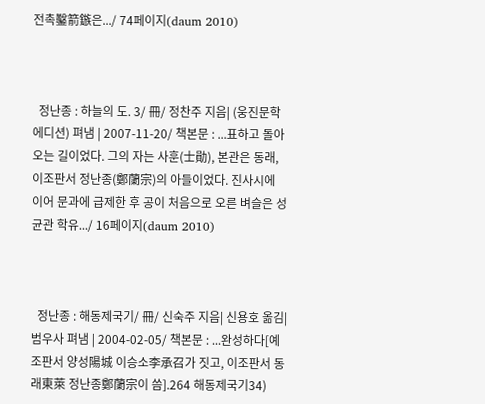전촉鑿箭鏃은.../ 74페이지(daum 2010)



  정난종 : 하늘의 도. 3/ 冊/ 정찬주 지음| (웅진문학에디션) 펴냄 | 2007-11-20/ 책본문 : ...표하고 돌아오는 길이었다. 그의 자는 사훈(士勛), 본관은 동래, 이조판서 정난종(鄭蘭宗)의 아들이었다. 진사시에 이어 문과에 급제한 후 공이 처음으로 오른 벼슬은 성균관 학유.../ 16페이지(daum 2010)



  정난종 : 해동제국기/ 冊/ 신숙주 지음| 신용호 옮김| 범우사 펴냄 | 2004-02-05/ 책본문 : ...완성하다[예조판서 양성陽城 이승소李承召가 짓고, 이조판서 동래東萊 정난종鄭蘭宗이 씀].264 해동제국기34)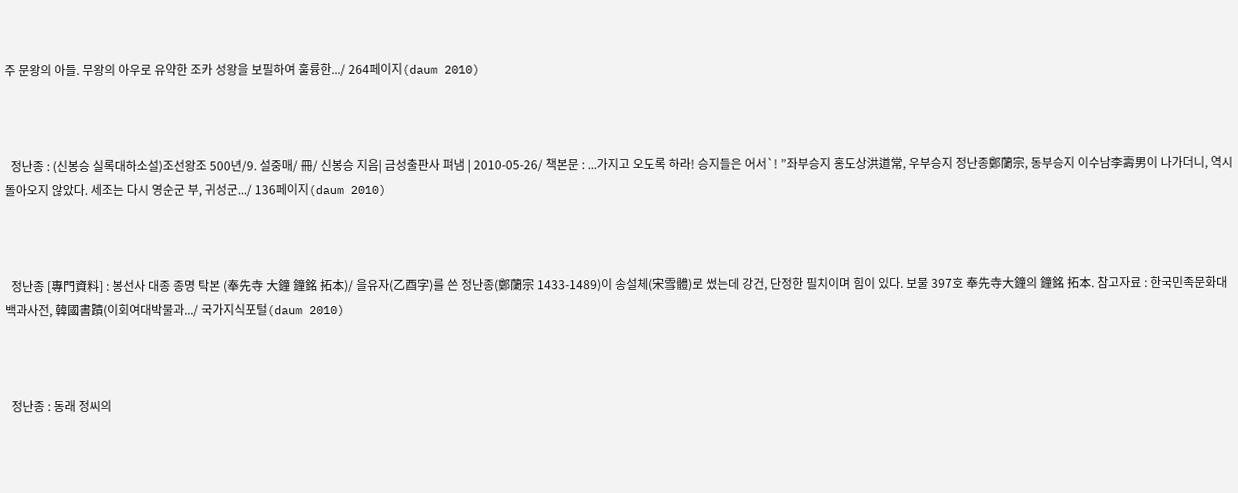주 문왕의 아들. 무왕의 아우로 유약한 조카 성왕을 보필하여 훌륭한.../ 264페이지(daum 2010)



  정난종 : (신봉승 실록대하소설)조선왕조 500년/9. 설중매/ 冊/ 신봉승 지음| 금성출판사 펴냄 | 2010-05-26/ 책본문 : ...가지고 오도록 하라! 승지들은 어서`! ”좌부승지 홍도상洪道常, 우부승지 정난종鄭蘭宗, 동부승지 이수남李壽男이 나가더니, 역시 돌아오지 않았다. 세조는 다시 영순군 부, 귀성군.../ 136페이지(daum 2010)



  정난종 [專門資料] : 봉선사 대종 종명 탁본 (奉先寺 大鐘 鐘銘 拓本)/ 을유자(乙酉字)를 쓴 정난종(鄭蘭宗 1433-1489)이 송설체(宋雪體)로 썼는데 강건, 단정한 필치이며 힘이 있다. 보물 397호 奉先寺大鐘의 鐘銘 拓本. 참고자료 : 한국민족문화대백과사전, 韓國書蹟(이회여대박물과.../ 국가지식포털(daum 2010)



  정난종 : 동래 정씨의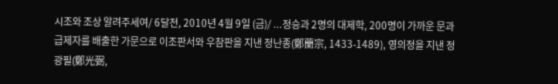시조와 조상 알려주세여/ 6달전, 2010년 4월 9일 (금)/ ...정승과 2명의 대제학, 200명이 가까운 문과 급제자를 배출한 가문으로 이조판서와 우참판을 지낸 정난종(鄭蘭宗, 1433-1489), 영의정을 지낸 정광필(鄭光弼,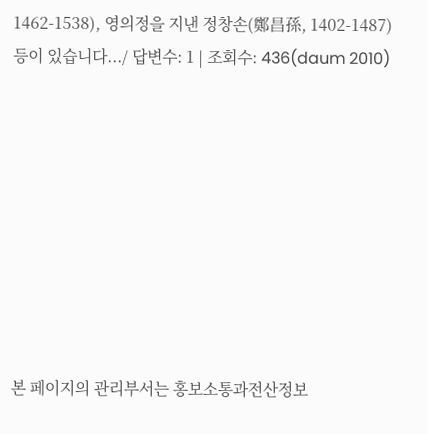1462-1538), 영의정을 지낸 정창손(鄭昌孫, 1402-1487) 등이 있습니다.../ 답변수: 1 | 조회수: 436(daum 2010)









본 페이지의 관리부서는 홍보소통과전산정보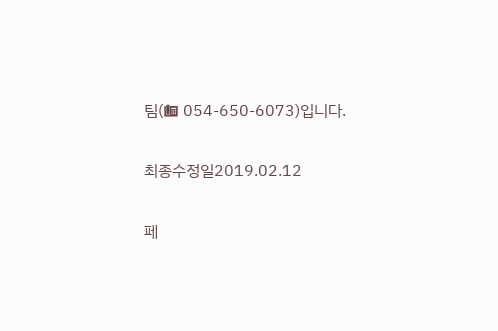팀(☎ 054-650-6073)입니다.

최종수정일2019.02.12

페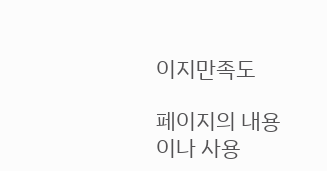이지만족도

페이지의 내용이나 사용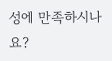성에 만족하시나요?